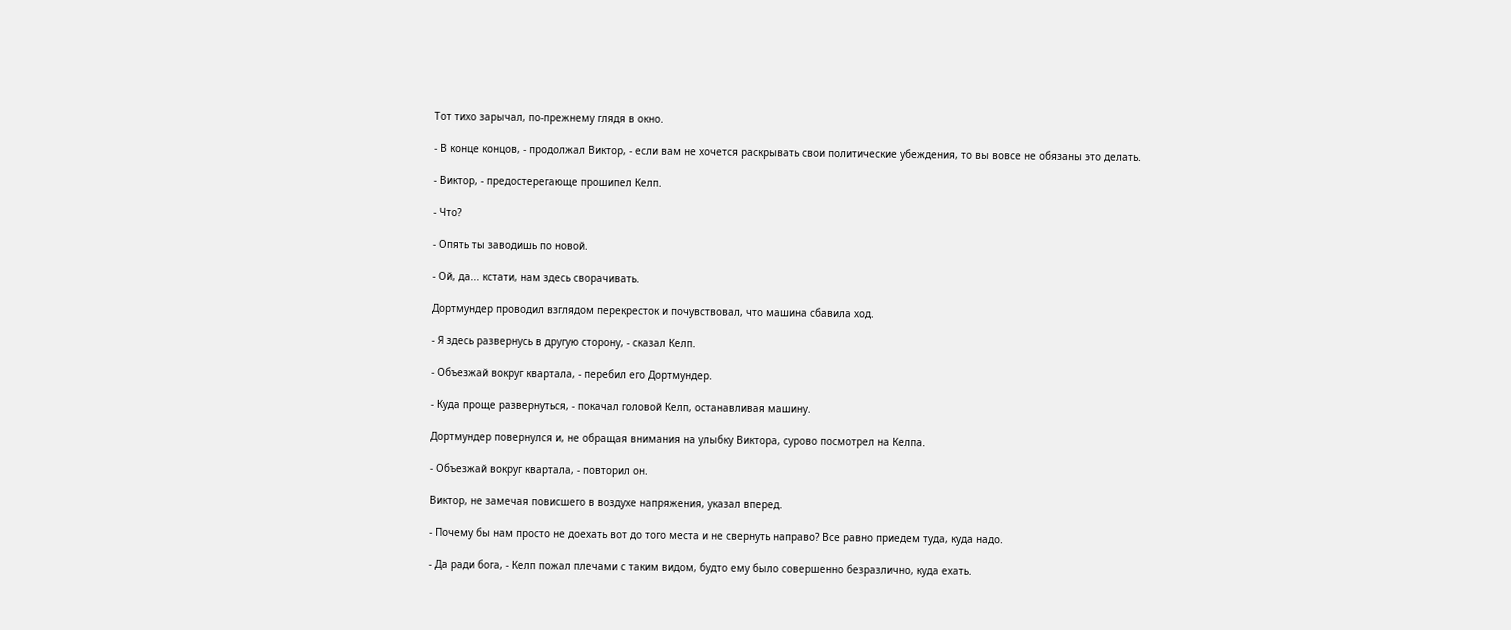Тот тихо зарычал, по-прежнему глядя в окно.

- В конце концов, - продолжал Виктор, - если вам не хочется раскрывать свои политические убеждения, то вы вовсе не обязаны это делать.

- Виктор, - предостерегающе прошипел Келп.

- Что?

- Опять ты заводишь по новой.

- Ой, да... кстати, нам здесь сворачивать.

Дортмундер проводил взглядом перекресток и почувствовал, что машина сбавила ход.

- Я здесь развернусь в другую сторону, - сказал Келп.

- Объезжай вокруг квартала, - перебил его Дортмундер.

- Куда проще развернуться, - покачал головой Келп, останавливая машину.

Дортмундер повернулся и, не обращая внимания на улыбку Виктора, сурово посмотрел на Келпа.

- Объезжай вокруг квартала, - повторил он.

Виктор, не замечая повисшего в воздухе напряжения, указал вперед.

- Почему бы нам просто не доехать вот до того места и не свернуть направо? Все равно приедем туда, куда надо.

- Да ради бога, - Келп пожал плечами с таким видом, будто ему было совершенно безразлично, куда ехать.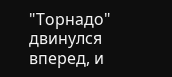"Торнадо" двинулся вперед, и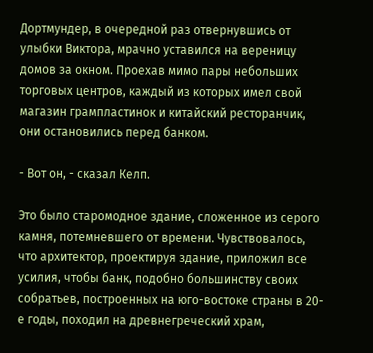Дортмундер, в очередной раз отвернувшись от улыбки Виктора, мрачно уставился на вереницу домов за окном. Проехав мимо пары небольших торговых центров, каждый из которых имел свой магазин грампластинок и китайский ресторанчик, они остановились перед банком.

- Вот он, - сказал Келп.

Это было старомодное здание, сложенное из серого камня, потемневшего от времени. Чувствовалось, что архитектор, проектируя здание, приложил все усилия, чтобы банк, подобно большинству своих собратьев, построенных на юго-востоке страны в 20-е годы, походил на древнегреческий храм,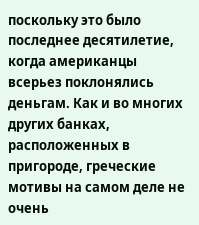поскольку это было последнее десятилетие, когда американцы всерьез поклонялись деньгам. Как и во многих других банках, расположенных в пригороде, греческие мотивы на самом деле не очень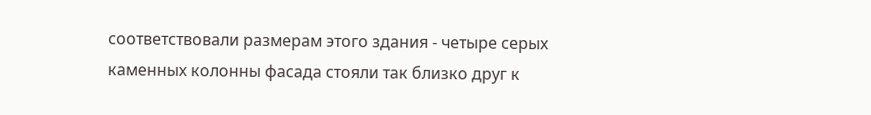соответствовали размерам этого здания - четыре серых каменных колонны фасада стояли так близко друг к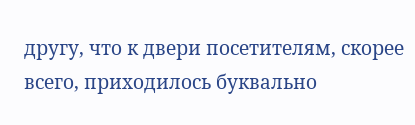другу, что к двери посетителям, скорее всего, приходилось буквально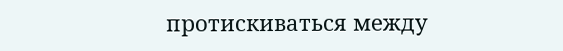протискиваться между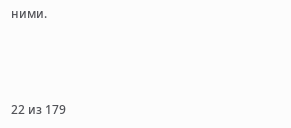ними.



22 из 179